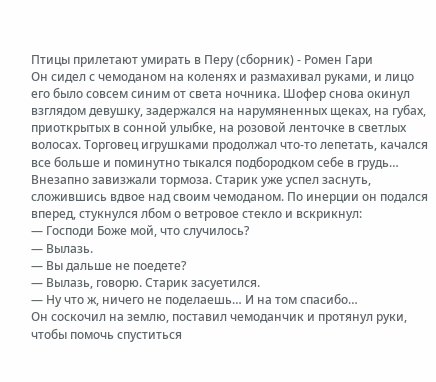Птицы прилетают умирать в Перу (сборник) - Ромен Гари
Он сидел с чемоданом на коленях и размахивал руками, и лицо его было совсем синим от света ночника. Шофер снова окинул взглядом девушку, задержался на нарумяненных щеках, на губах, приоткрытых в сонной улыбке, на розовой ленточке в светлых волосах. Торговец игрушками продолжал что-то лепетать, качался все больше и поминутно тыкался подбородком себе в грудь… Внезапно завизжали тормоза. Старик уже успел заснуть, сложившись вдвое над своим чемоданом. По инерции он подался вперед, стукнулся лбом о ветровое стекло и вскрикнул:
— Господи Боже мой, что случилось?
— Вылазь.
— Вы дальше не поедете?
— Вылазь, говорю. Старик засуетился.
— Ну что ж, ничего не поделаешь… И на том спасибо…
Он соскочил на землю, поставил чемоданчик и протянул руки, чтобы помочь спуститься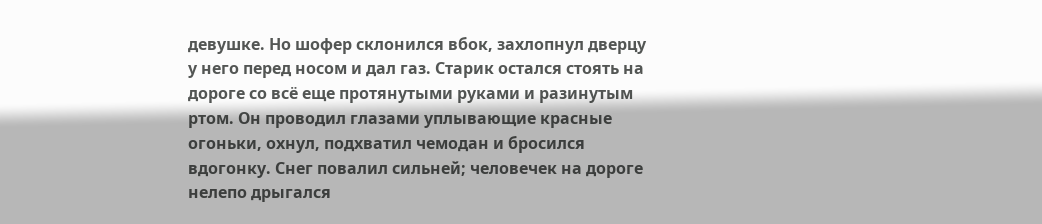девушке. Но шофер склонился вбок, захлопнул дверцу у него перед носом и дал газ. Старик остался стоять на дороге со всё еще протянутыми руками и разинутым ртом. Он проводил глазами уплывающие красные огоньки, охнул, подхватил чемодан и бросился вдогонку. Снег повалил сильней; человечек на дороге нелепо дрыгался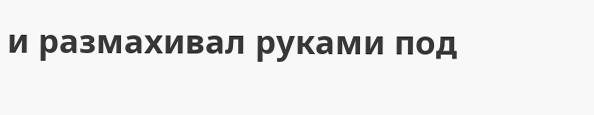и размахивал руками под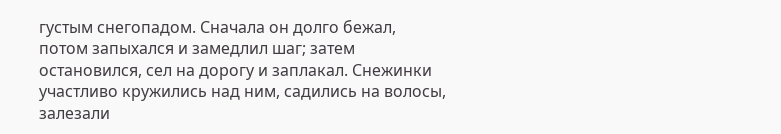густым снегопадом. Сначала он долго бежал, потом запыхался и замедлил шаг; затем остановился, сел на дорогу и заплакал. Снежинки участливо кружились над ним, садились на волосы, залезали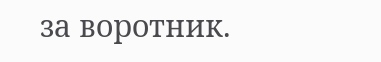за воротник.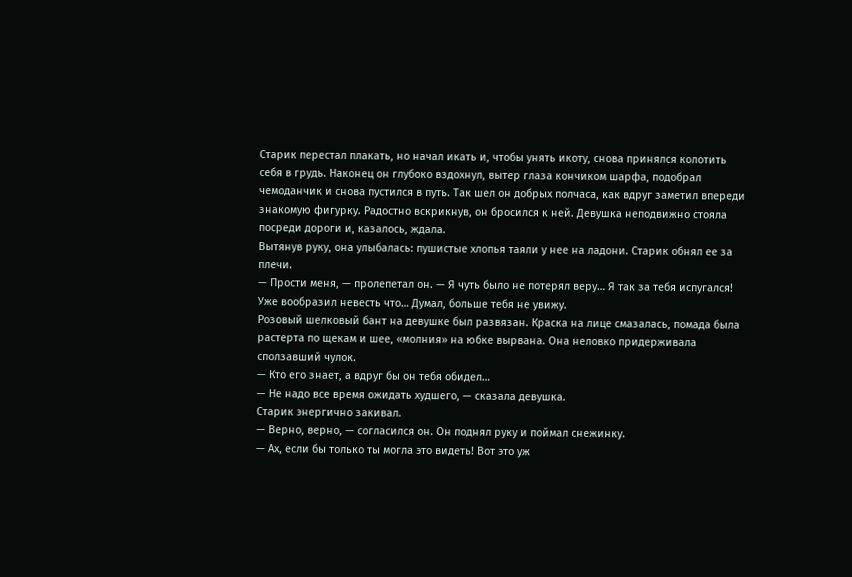Старик перестал плакать, но начал икать и, чтобы унять икоту, снова принялся колотить себя в грудь. Наконец он глубоко вздохнул, вытер глаза кончиком шарфа, подобрал чемоданчик и снова пустился в путь. Так шел он добрых полчаса, как вдруг заметил впереди знакомую фигурку. Радостно вскрикнув, он бросился к ней. Девушка неподвижно стояла посреди дороги и, казалось, ждала.
Вытянув руку, она улыбалась: пушистые хлопья таяли у нее на ладони. Старик обнял ее за плечи.
— Прости меня, — пролепетал он. — Я чуть было не потерял веру… Я так за тебя испугался! Уже вообразил невесть что… Думал, больше тебя не увижу.
Розовый шелковый бант на девушке был развязан. Краска на лице смазалась, помада была растерта по щекам и шее, «молния» на юбке вырвана. Она неловко придерживала сползавший чулок.
— Кто его знает, а вдруг бы он тебя обидел…
— Не надо все время ожидать худшего, — сказала девушка.
Старик энергично закивал.
— Верно, верно, — согласился он. Он поднял руку и поймал снежинку.
— Ах, если бы только ты могла это видеть! Вот это уж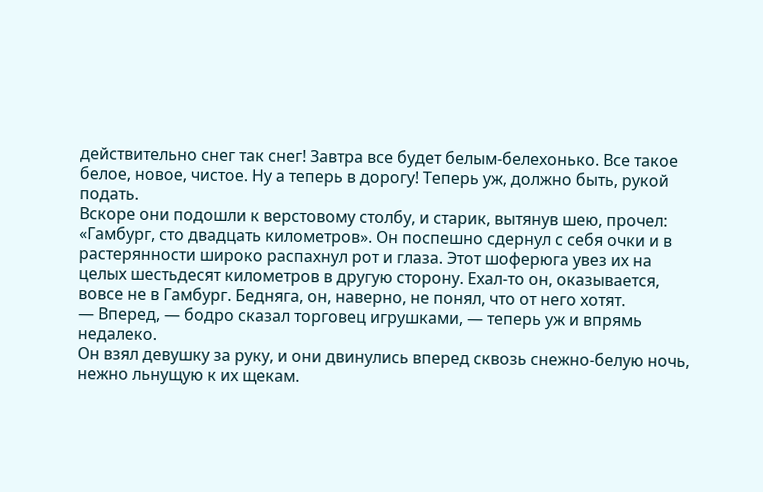действительно снег так снег! Завтра все будет белым-белехонько. Все такое белое, новое, чистое. Ну а теперь в дорогу! Теперь уж, должно быть, рукой подать.
Вскоре они подошли к верстовому столбу, и старик, вытянув шею, прочел: «Гамбург, сто двадцать километров». Он поспешно сдернул с себя очки и в растерянности широко распахнул рот и глаза. Этот шоферюга увез их на целых шестьдесят километров в другую сторону. Ехал-то он, оказывается, вовсе не в Гамбург. Бедняга, он, наверно, не понял, что от него хотят.
— Вперед, — бодро сказал торговец игрушками, — теперь уж и впрямь недалеко.
Он взял девушку за руку, и они двинулись вперед сквозь снежно-белую ночь, нежно льнущую к их щекам.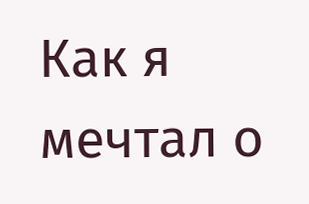Как я мечтал о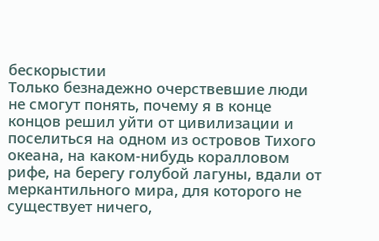бескорыстии
Только безнадежно очерствевшие люди не смогут понять, почему я в конце концов решил уйти от цивилизации и поселиться на одном из островов Тихого океана, на каком-нибудь коралловом рифе, на берегу голубой лагуны, вдали от меркантильного мира, для которого не существует ничего,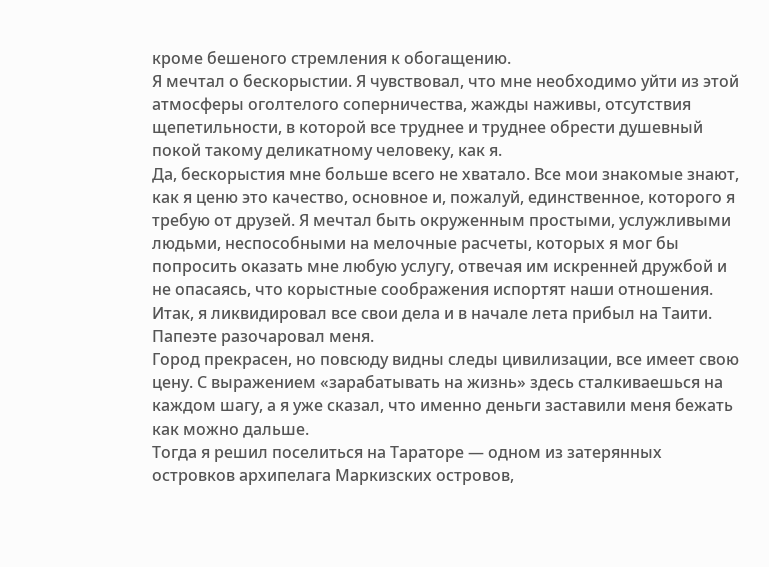кроме бешеного стремления к обогащению.
Я мечтал о бескорыстии. Я чувствовал, что мне необходимо уйти из этой атмосферы оголтелого соперничества, жажды наживы, отсутствия щепетильности, в которой все труднее и труднее обрести душевный покой такому деликатному человеку, как я.
Да, бескорыстия мне больше всего не хватало. Все мои знакомые знают, как я ценю это качество, основное и, пожалуй, единственное, которого я требую от друзей. Я мечтал быть окруженным простыми, услужливыми людьми, неспособными на мелочные расчеты, которых я мог бы попросить оказать мне любую услугу, отвечая им искренней дружбой и не опасаясь, что корыстные соображения испортят наши отношения.
Итак, я ликвидировал все свои дела и в начале лета прибыл на Таити.
Папеэте разочаровал меня.
Город прекрасен, но повсюду видны следы цивилизации, все имеет свою цену. С выражением «зарабатывать на жизнь» здесь сталкиваешься на каждом шагу, а я уже сказал, что именно деньги заставили меня бежать как можно дальше.
Тогда я решил поселиться на Тараторе — одном из затерянных островков архипелага Маркизских островов,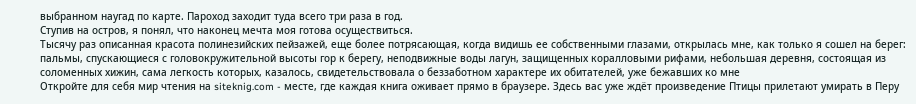выбранном наугад по карте. Пароход заходит туда всего три раза в год.
Ступив на остров, я понял, что наконец мечта моя готова осуществиться.
Тысячу раз описанная красота полинезийских пейзажей, еще более потрясающая, когда видишь ее собственными глазами, открылась мне, как только я сошел на берег: пальмы, спускающиеся с головокружительной высоты гор к берегу, неподвижные воды лагун, защищенных коралловыми рифами, небольшая деревня, состоящая из соломенных хижин, сама легкость которых, казалось, свидетельствовала о беззаботном характере их обитателей, уже бежавших ко мне
Откройте для себя мир чтения на siteknig.com - месте, где каждая книга оживает прямо в браузере. Здесь вас уже ждёт произведение Птицы прилетают умирать в Перу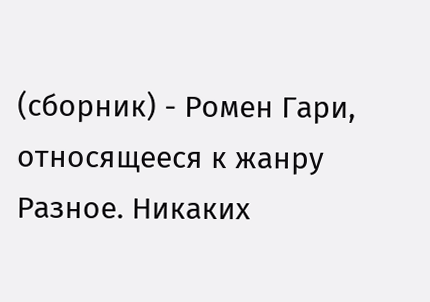(сборник) - Ромен Гари, относящееся к жанру Разное. Никаких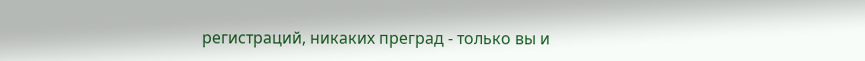регистраций, никаких преград - только вы и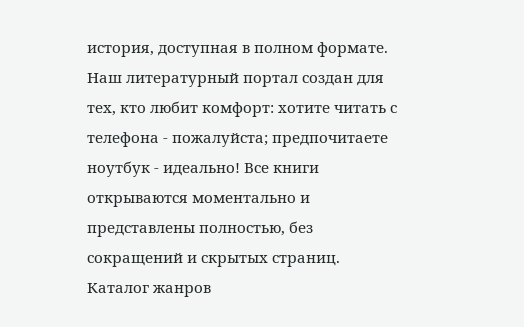история, доступная в полном формате. Наш литературный портал создан для тех, кто любит комфорт: хотите читать с телефона - пожалуйста; предпочитаете ноутбук - идеально! Все книги открываются моментально и представлены полностью, без сокращений и скрытых страниц. Каталог жанров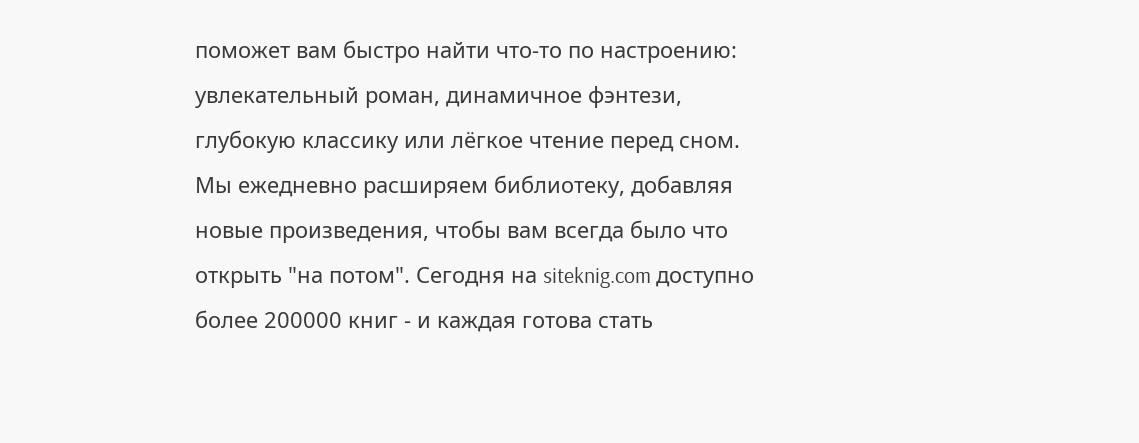поможет вам быстро найти что-то по настроению: увлекательный роман, динамичное фэнтези, глубокую классику или лёгкое чтение перед сном. Мы ежедневно расширяем библиотеку, добавляя новые произведения, чтобы вам всегда было что открыть "на потом". Сегодня на siteknig.com доступно более 200000 книг - и каждая готова стать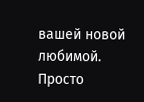вашей новой любимой. Просто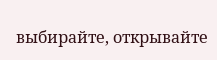выбирайте, открывайте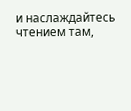и наслаждайтесь чтением там,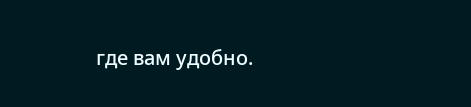где вам удобно.